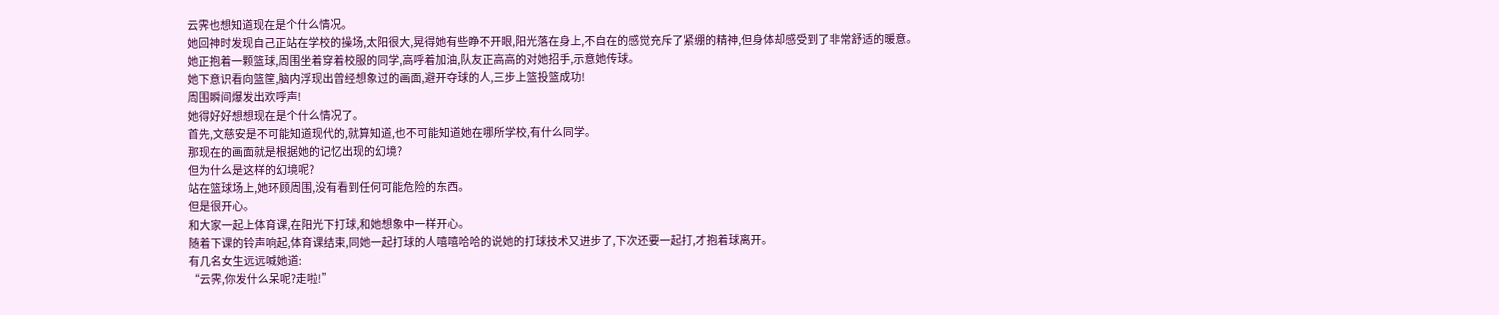云霁也想知道现在是个什么情况。
她回神时发现自己正站在学校的操场,太阳很大,晃得她有些睁不开眼,阳光落在身上,不自在的感觉充斥了紧绷的精神,但身体却感受到了非常舒适的暖意。
她正抱着一颗篮球,周围坐着穿着校服的同学,高呼着加油,队友正高高的对她招手,示意她传球。
她下意识看向篮筐,脑内浮现出曾经想象过的画面,避开夺球的人,三步上篮投篮成功!
周围瞬间爆发出欢呼声!
她得好好想想现在是个什么情况了。
首先,文慈安是不可能知道现代的,就算知道,也不可能知道她在哪所学校,有什么同学。
那现在的画面就是根据她的记忆出现的幻境?
但为什么是这样的幻境呢?
站在篮球场上,她环顾周围,没有看到任何可能危险的东西。
但是很开心。
和大家一起上体育课,在阳光下打球,和她想象中一样开心。
随着下课的铃声响起,体育课结束,同她一起打球的人嘻嘻哈哈的说她的打球技术又进步了,下次还要一起打,才抱着球离开。
有几名女生远远喊她道:
“云霁,你发什么呆呢?走啦!”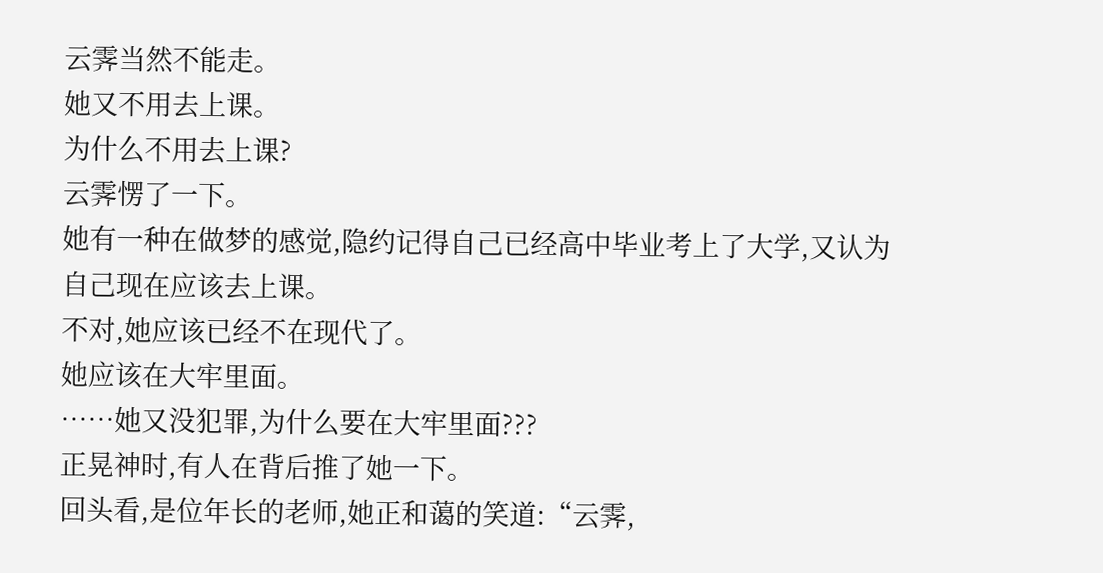云霁当然不能走。
她又不用去上课。
为什么不用去上课?
云霁愣了一下。
她有一种在做梦的感觉,隐约记得自己已经高中毕业考上了大学,又认为自己现在应该去上课。
不对,她应该已经不在现代了。
她应该在大牢里面。
……她又没犯罪,为什么要在大牢里面???
正晃神时,有人在背后推了她一下。
回头看,是位年长的老师,她正和蔼的笑道:“云霁,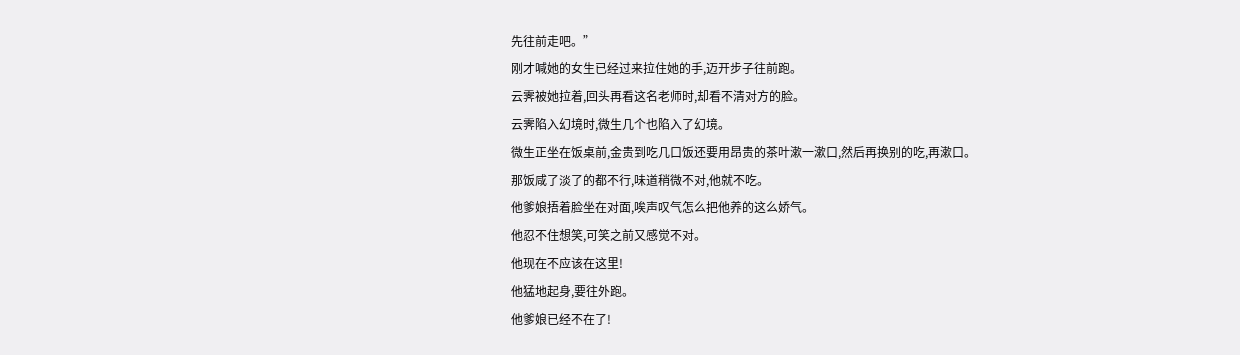先往前走吧。”
刚才喊她的女生已经过来拉住她的手,迈开步子往前跑。
云霁被她拉着,回头再看这名老师时,却看不清对方的脸。
云霁陷入幻境时,微生几个也陷入了幻境。
微生正坐在饭桌前,金贵到吃几口饭还要用昂贵的茶叶漱一漱口,然后再换别的吃,再漱口。
那饭咸了淡了的都不行,味道稍微不对,他就不吃。
他爹娘捂着脸坐在对面,唉声叹气怎么把他养的这么娇气。
他忍不住想笑,可笑之前又感觉不对。
他现在不应该在这里!
他猛地起身,要往外跑。
他爹娘已经不在了!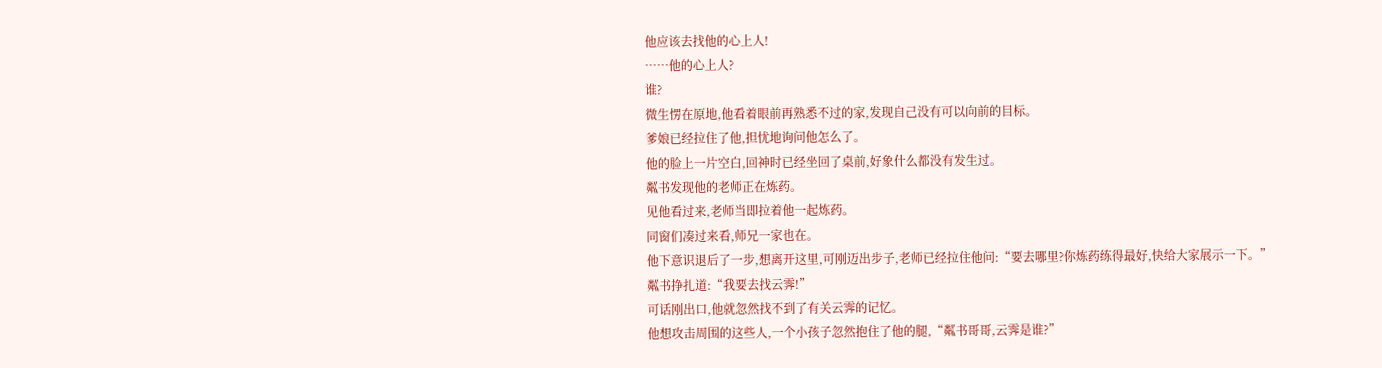他应该去找他的心上人!
……他的心上人?
谁?
微生愣在原地,他看着眼前再熟悉不过的家,发现自己没有可以向前的目标。
爹娘已经拉住了他,担忧地询问他怎么了。
他的脸上一片空白,回神时已经坐回了桌前,好象什么都没有发生过。
粼书发现他的老师正在炼药。
见他看过来,老师当即拉着他一起炼药。
同窗们凑过来看,师兄一家也在。
他下意识退后了一步,想离开这里,可刚迈出步子,老师已经拉住他问:“要去哪里?你炼药练得最好,快给大家展示一下。”
粼书挣扎道:“我要去找云霁!”
可话刚出口,他就忽然找不到了有关云霁的记忆。
他想攻击周围的这些人,一个小孩子忽然抱住了他的腿,“粼书哥哥,云霁是谁?”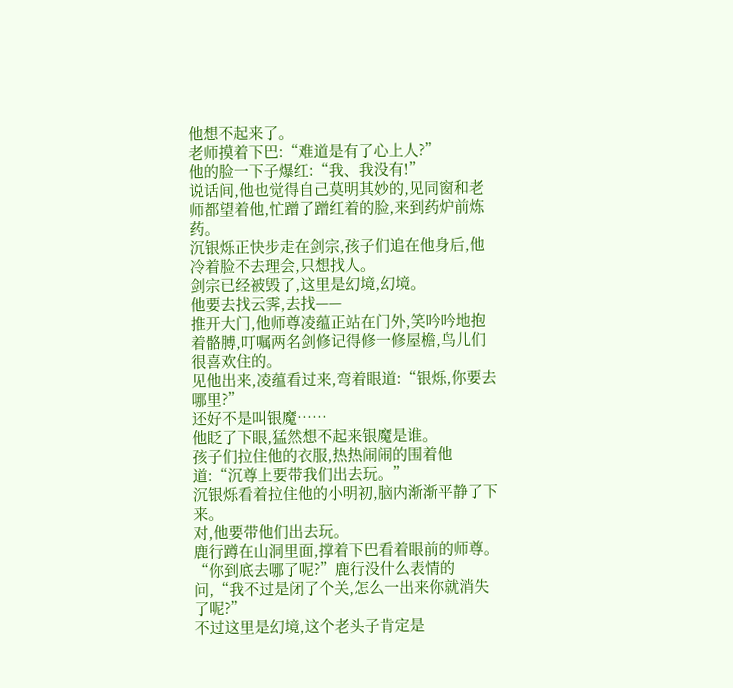他想不起来了。
老师摸着下巴:“难道是有了心上人?”
他的脸一下子爆红:“我、我没有!”
说话间,他也觉得自己莫明其妙的,见同窗和老师都望着他,忙蹭了蹭红着的脸,来到药炉前炼药。
沉银烁正快步走在剑宗,孩子们追在他身后,他冷着脸不去理会,只想找人。
剑宗已经被毁了,这里是幻境,幻境。
他要去找云霁,去找——
推开大门,他师尊凌蕴正站在门外,笑吟吟地抱着骼膊,叮嘱两名剑修记得修一修屋檐,鸟儿们很喜欢住的。
见他出来,凌蕴看过来,弯着眼道:“银烁,你要去哪里?”
还好不是叫银魔……
他眨了下眼,猛然想不起来银魔是谁。
孩子们拉住他的衣服,热热闹闹的围着他道:“沉尊上要带我们出去玩。”
沉银烁看着拉住他的小明初,脑内渐渐平静了下来。
对,他要带他们出去玩。
鹿行蹲在山洞里面,撑着下巴看着眼前的师尊。
“你到底去哪了呢?”鹿行没什么表情的问,“我不过是闭了个关,怎么一出来你就消失了呢?”
不过这里是幻境,这个老头子肯定是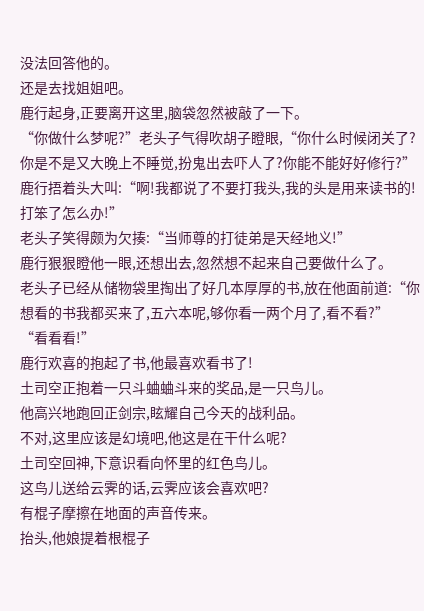没法回答他的。
还是去找姐姐吧。
鹿行起身,正要离开这里,脑袋忽然被敲了一下。
“你做什么梦呢?”老头子气得吹胡子瞪眼,“你什么时候闭关了?你是不是又大晚上不睡觉,扮鬼出去吓人了?你能不能好好修行?”
鹿行捂着头大叫:“啊!我都说了不要打我头,我的头是用来读书的!打笨了怎么办!”
老头子笑得颇为欠揍:“当师尊的打徒弟是天经地义!”
鹿行狠狠瞪他一眼,还想出去,忽然想不起来自己要做什么了。
老头子已经从储物袋里掏出了好几本厚厚的书,放在他面前道:“你想看的书我都买来了,五六本呢,够你看一两个月了,看不看?”
“看看看!”
鹿行欢喜的抱起了书,他最喜欢看书了!
土司空正抱着一只斗蛐蛐斗来的奖品,是一只鸟儿。
他高兴地跑回正剑宗,眩耀自己今天的战利品。
不对,这里应该是幻境吧,他这是在干什么呢?
土司空回神,下意识看向怀里的红色鸟儿。
这鸟儿送给云霁的话,云霁应该会喜欢吧?
有棍子摩擦在地面的声音传来。
抬头,他娘提着根棍子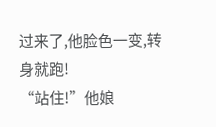过来了,他脸色一变,转身就跑!
“站住!”他娘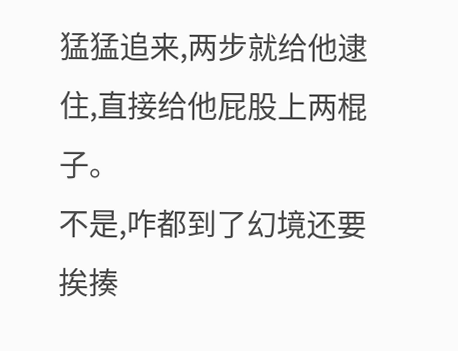猛猛追来,两步就给他逮住,直接给他屁股上两棍子。
不是,咋都到了幻境还要挨揍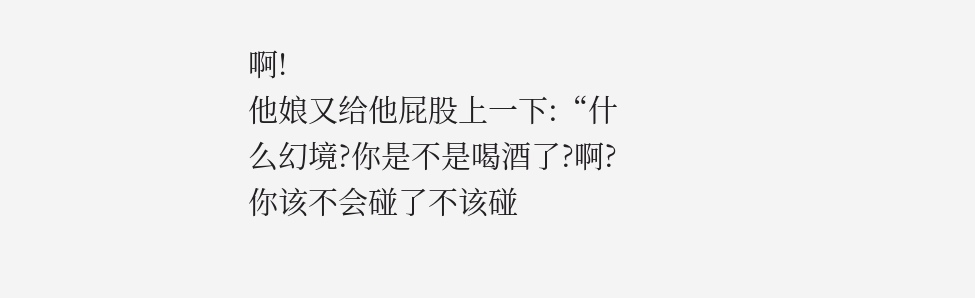啊!
他娘又给他屁股上一下:“什么幻境?你是不是喝酒了?啊?你该不会碰了不该碰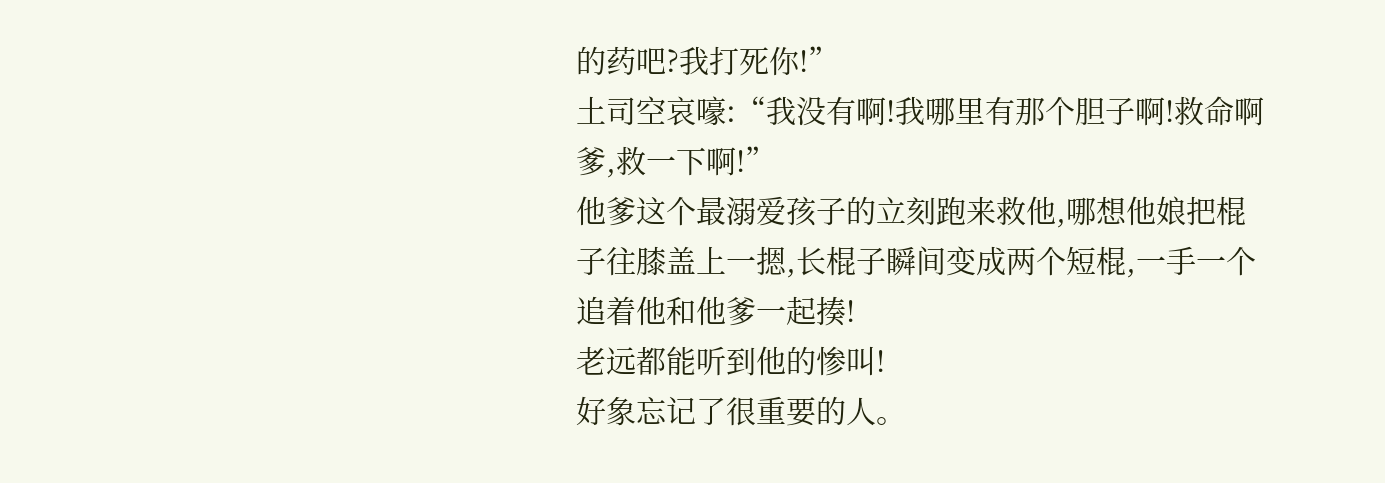的药吧?我打死你!”
土司空哀嚎:“我没有啊!我哪里有那个胆子啊!救命啊爹,救一下啊!”
他爹这个最溺爱孩子的立刻跑来救他,哪想他娘把棍子往膝盖上一摁,长棍子瞬间变成两个短棍,一手一个追着他和他爹一起揍!
老远都能听到他的惨叫!
好象忘记了很重要的人。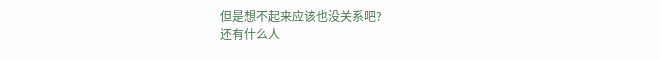但是想不起来应该也没关系吧?
还有什么人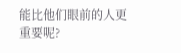能比他们眼前的人更重要呢?